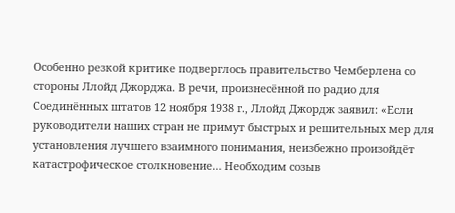Особенно резкой критике подверглось правительство Чемберлена со стороны Ллойд Джорджа. В речи, произнесённой по радио для Соединённых штатов 12 ноября 1938 г., Ллойд Джордж заявил: «Если руководители наших стран не примут быстрых и решительных мер для установления лучшего взаимного понимания, неизбежно произойдёт катастрофическое столкновение… Необходим созыв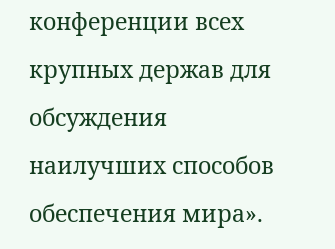конференции всех крупных держав для обсуждения наилучших способов обеспечения мира».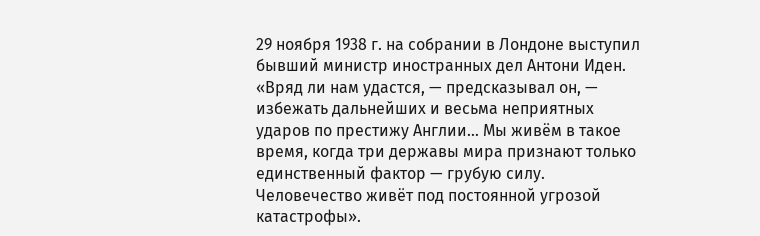29 ноября 1938 г. на собрании в Лондоне выступил бывший министр иностранных дел Антони Иден. «Вряд ли нам удастся, — предсказывал он, — избежать дальнейших и весьма неприятных ударов по престижу Англии… Мы живём в такое время, когда три державы мира признают только единственный фактор — грубую силу. Человечество живёт под постоянной угрозой катастрофы».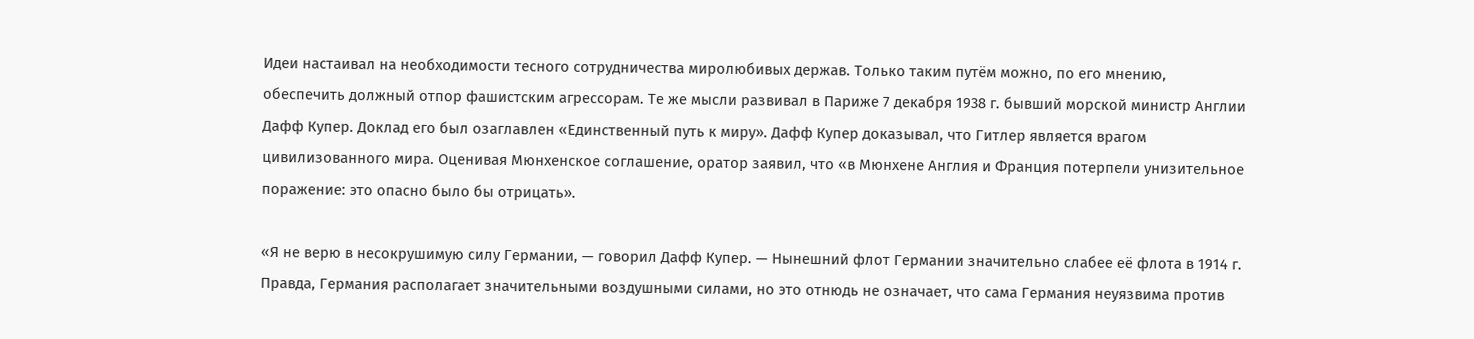Идеи настаивал на необходимости тесного сотрудничества миролюбивых держав. Только таким путём можно, по его мнению, обеспечить должный отпор фашистским агрессорам. Те же мысли развивал в Париже 7 декабря 1938 г. бывший морской министр Англии Дафф Купер. Доклад его был озаглавлен «Единственный путь к миру». Дафф Купер доказывал, что Гитлер является врагом цивилизованного мира. Оценивая Мюнхенское соглашение, оратор заявил, что «в Мюнхене Англия и Франция потерпели унизительное поражение: это опасно было бы отрицать».

«Я не верю в несокрушимую силу Германии, — говорил Дафф Купер. — Нынешний флот Германии значительно слабее её флота в 1914 г. Правда, Германия располагает значительными воздушными силами, но это отнюдь не означает, что сама Германия неуязвима против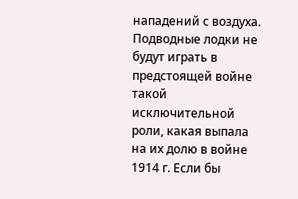нападений с воздуха. Подводные лодки не будут играть в предстоящей войне такой исключительной роли, какая выпала на их долю в войне 1914 г. Если бы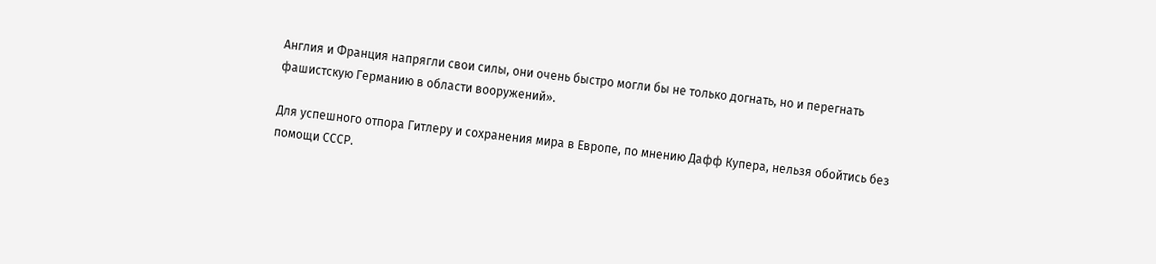Англия и Франция напрягли свои силы, они очень быстро могли бы не только догнать, но и перегнать фашистскую Германию в области вооружений».

Для успешного отпора Гитлеру и сохранения мира в Европе, по мнению Дафф Купера, нельзя обойтись без помощи СССР.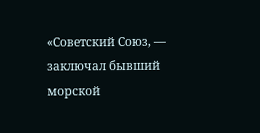«Советский Союз, — заключал бывший морской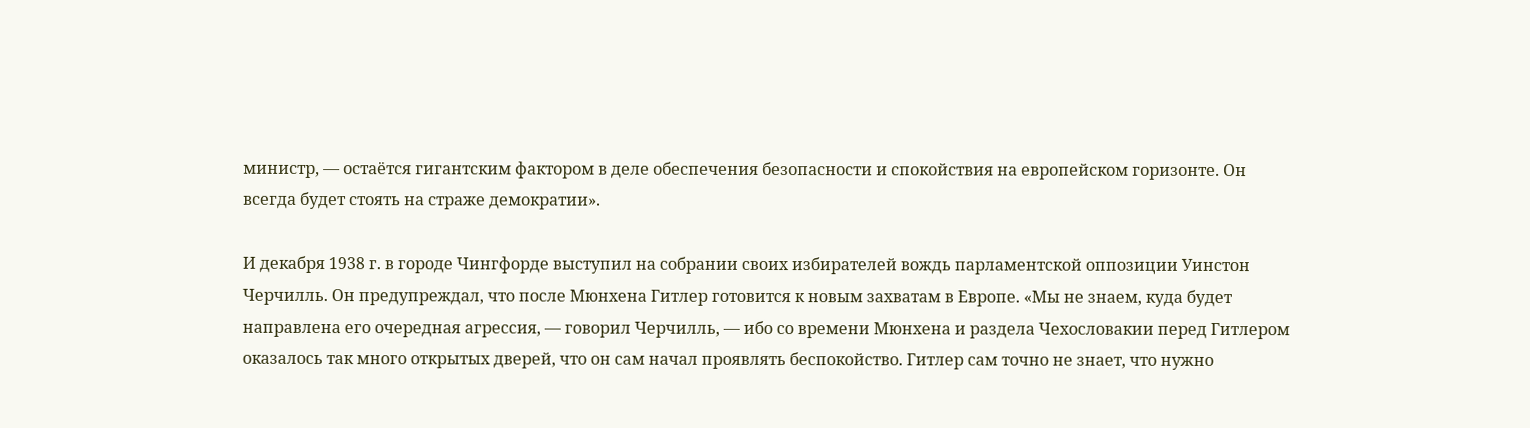министр, — остаётся гигантским фактором в деле обеспечения безопасности и спокойствия на европейском горизонте. Он всегда будет стоять на страже демократии».

И декабря 1938 г. в городе Чингфорде выступил на собрании своих избирателей вождь парламентской оппозиции Уинстон Черчилль. Он предупреждал, что после Мюнхена Гитлер готовится к новым захватам в Европе. «Мы не знаем, куда будет направлена его очередная агрессия, — говорил Черчилль, — ибо со времени Мюнхена и раздела Чехословакии перед Гитлером оказалось так много открытых дверей, что он сам начал проявлять беспокойство. Гитлер сам точно не знает, что нужно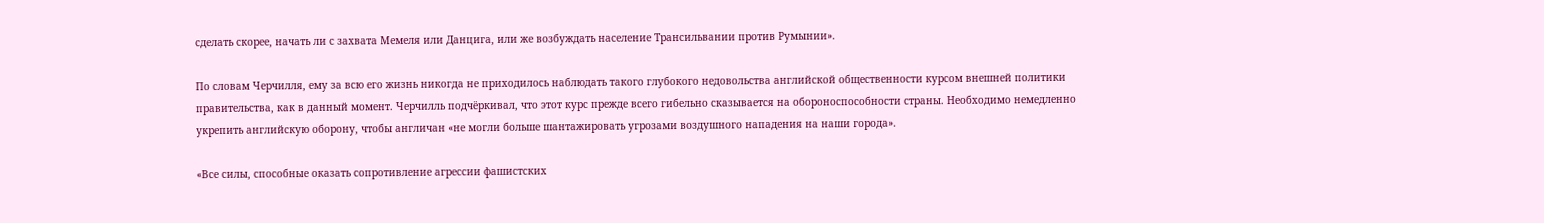сделать скорее, начать ли с захвата Мемеля или Данцига, или же возбуждать население Трансильвании против Румынии».

По словам Черчилля, ему за всю его жизнь никогда не приходилось наблюдать такого глубокого недовольства английской общественности курсом внешней политики правительства, как в данный момент. Черчилль подчёркивал, что этот курс прежде всего гибельно сказывается на обороноспособности страны. Необходимо немедленно укрепить английскую оборону, чтобы англичан «не могли больше шантажировать угрозами воздушного нападения на наши города».

«Все силы, способные оказать сопротивление агрессии фашистских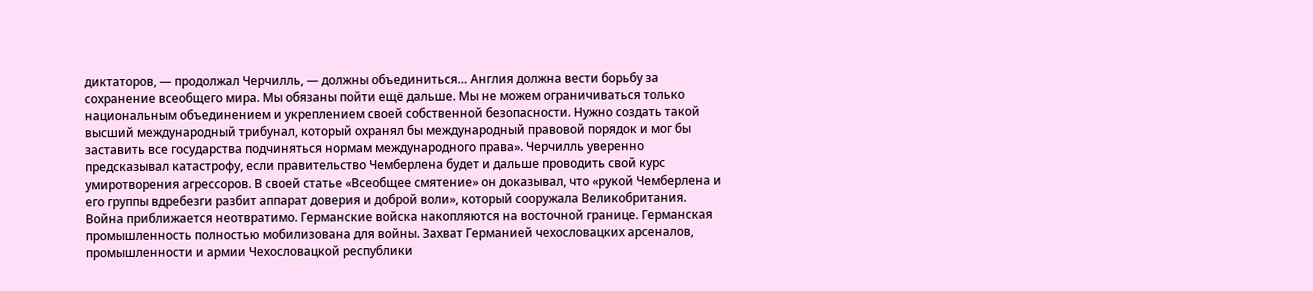диктаторов, — продолжал Черчилль, — должны объединиться… Англия должна вести борьбу за сохранение всеобщего мира. Мы обязаны пойти ещё дальше. Мы не можем ограничиваться только национальным объединением и укреплением своей собственной безопасности. Нужно создать такой высший международный трибунал, который охранял бы международный правовой порядок и мог бы заставить все государства подчиняться нормам международного права». Черчилль уверенно предсказывал катастрофу, если правительство Чемберлена будет и дальше проводить свой курс умиротворения агрессоров. В своей статье «Всеобщее смятение» он доказывал, что «рукой Чемберлена и его группы вдребезги разбит аппарат доверия и доброй воли», который сооружала Великобритания. Война приближается неотвратимо. Германские войска накопляются на восточной границе. Германская промышленность полностью мобилизована для войны. Захват Германией чехословацких арсеналов, промышленности и армии Чехословацкой республики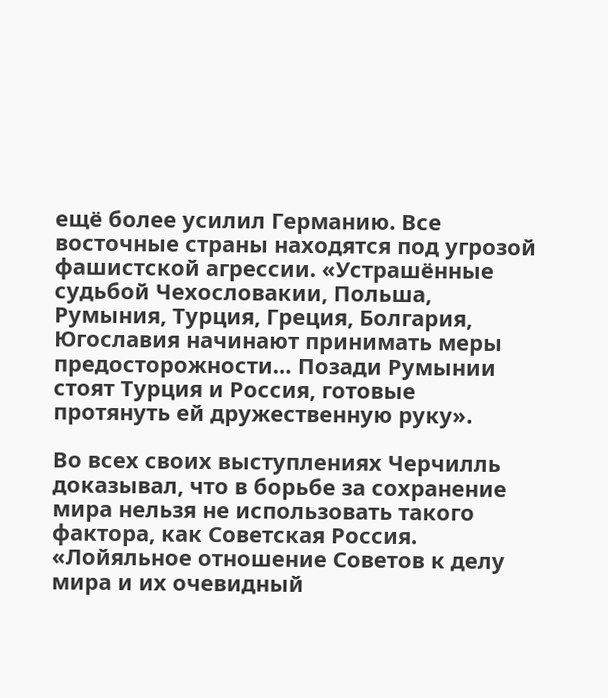ещё более усилил Германию. Все восточные страны находятся под угрозой фашистской агрессии. «Устрашённые судьбой Чехословакии, Польша, Румыния, Турция, Греция, Болгария, Югославия начинают принимать меры предосторожности… Позади Румынии стоят Турция и Россия, готовые протянуть ей дружественную руку».

Во всех своих выступлениях Черчилль доказывал, что в борьбе за сохранение мира нельзя не использовать такого фактора, как Советская Россия. «Лойяльное отношение Советов к делу мира и их очевидный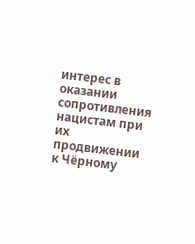интерес в оказании сопротивления нацистам при их продвижении к Чёрному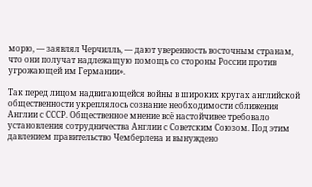морю, — заявлял Черчилль, — дают уверенность восточным странам, что они получат надлежащую помощь со стороны России против угрожающей им Германии».

Так перед лицом надвигающейся войны в широких кругах английской общественности укреплялось сознание необходимости сближения Англии с СССР. Общественное мнение всё настойчивее требовало установления сотрудничества Англии с Советским Союзом. Под этим давлением правительство Чемберлена и вынуждено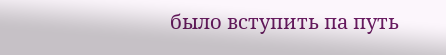было вступить па путь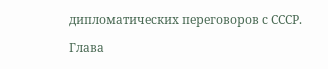дипломатических переговоров с СССР.

Глава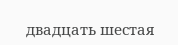двадцать шестая